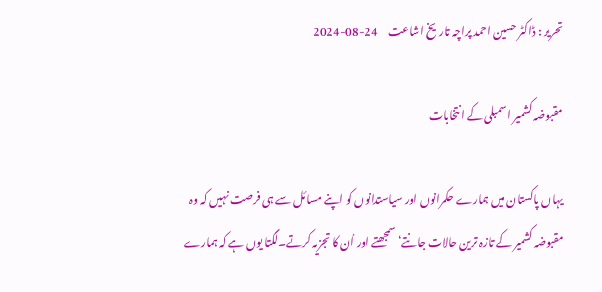تحریر : ڈاکٹر حسین احمد پراچہ تاریخ اشاعت     24-08-2024

مقبوضہ کشمیر اسمبلی کے انتخابات

یہاں پاکستان میں ہمارے حکمرانوں اور سیاستدانوں کو اپنے مسائل سے ہی فرصت نہیں کہ وہ مقبوضہ کشمیر کے تازہ ترین حالات جانتے‘ سمجھتے اور اُن کا تجزیہ کرتے۔لگتا یوں ہے کہ ہمارے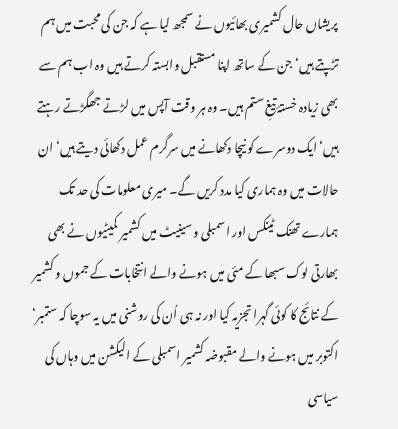پریشاں حال کشمیری بھائیوں نے سمجھ لیا ہے کہ جن کی محبت میں ہم تڑپتے ہیں‘ جن کے ساتھ اپنا مستقبل وابستہ کرتے ہیں وہ اب ہم سے بھی زیادہ خستۂ تیغِ ستم ہیں۔ وہ ہر وقت آپس میں لڑتے جھگڑتے رہتے ہیں‘ ایک دوسرے کو نیچا دکھانے میں سرگرم عمل دکھائی دیتے ہیں‘ ان حالات میں وہ ہماری کیا مدد کریں گے۔ میری معلومات کی حد تک ہمارے تھنک ٹینکس اور اسمبلی و سینیٹ میں کشمیر کمیٹیوں نے بھی بھارتی لوک سبھا کے مئی میں ہونے والے انتخابات کے جموں و کشمیر کے نتائج کا کوئی گہرا تجزیہ کیا اور نہ ہی اُن کی روشنی میں یہ سوچا کہ ستمبر‘ اکتوبر میں ہونے والے مقبوضہ کشمیر اسمبلی کے الیکشن میں وہاں کی سیاسی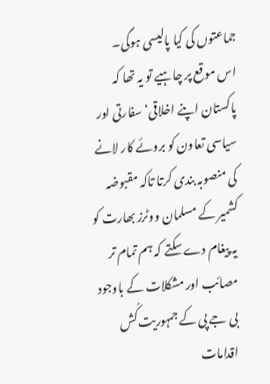جماعتوں کی کیا پالیسی ہوگی۔
اس موقع پر چاہیے تو یہ تھا کہ پاکستان اپنے اخلاقی‘ سفارتی اور سیاسی تعاون کو بروئے کار لانے کی منصوبہ بندی کرتا تاکہ مقبوضہ کشمیر کے مسلمان ووٹرز بھارت کو یہ پیغام دے سکتے کہ ہم تمام تر مصائب اور مشکلات کے باوجود بی جے پی کے جمہوریت کُش اقدامات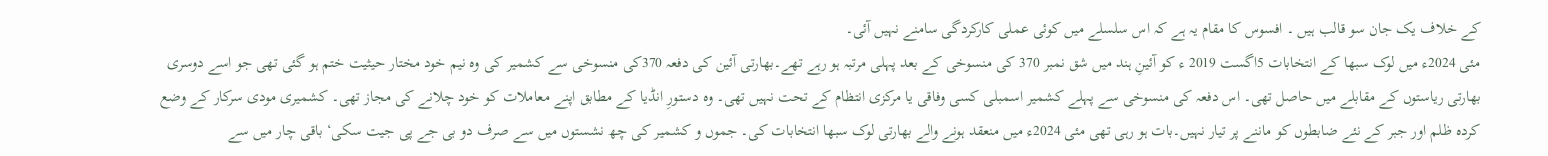کے خلاف یک جان سو قالب ہیں ۔ افسوس کا مقام یہ ہے کہ اس سلسلے میں کوئی عملی کارکردگی سامنے نہیں آئی۔
مئی 2024ء میں لوک سبھا کے انتخابات 5اگست 2019 ء کو آئینِ ہند میں شق نمبر 370 کی منسوخی کے بعد پہلی مرتبہ ہو رہے تھے۔بھارتی آئین کی دفعہ 370کی منسوخی سے کشمیر کی وہ نیم خود مختار حیثیت ختم ہو گئی تھی جو اسے دوسری بھارتی ریاستوں کے مقابلے میں حاصل تھی۔ اس دفعہ کی منسوخی سے پہلے کشمیر اسمبلی کسی وفاقی یا مرکزی انتظام کے تحت نہیں تھی۔ وہ دستورِ انڈیا کے مطابق اپنے معاملات کو خود چلانے کی مجاز تھی۔ کشمیری مودی سرکار کے وضع کردہ ظلم اور جبر کے نئے ضابطوں کو ماننے پر تیار نہیں۔بات ہو رہی تھی مئی 2024ء میں منعقد ہونے والے بھارتی لوک سبھا انتخابات کی۔ جموں و کشمیر کی چھ نشستوں میں سے صرف دو بی جے پی جیت سکی‘ باقی چار میں سے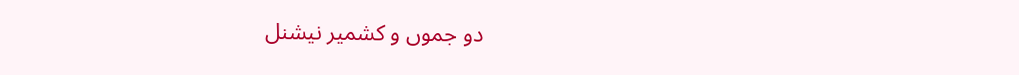دو جموں و کشمیر نیشنل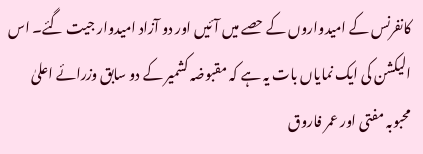کانفرنس کے امیدواروں کے حصے میں آئیں اور دو آزاد امیدوار جیت گئے۔ اس الیکشن کی ایک نمایاں بات یہ ہے کہ مقبوضہ کشمیر کے دو سابق وزرائے اعلیٰ محبوبہ مفتی اور عمر فاروق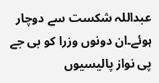عبداللہ شکست سے دوچار ہوئے۔ان دونوں وزرا کو بی جے پی نواز پالیسیوں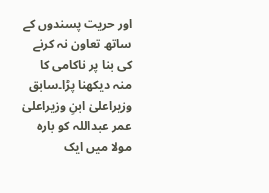اور حریت پسندوں کے ساتھ تعاون نہ کرنے کی بنا پر ناکامی کا منہ دیکھنا پڑا۔سابق وزیراعلیٰ ابنِ وزیراعلیٰ عمر عبداللہ کو بارہ مولا میں ایک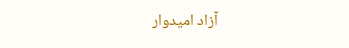آزاد امیدوار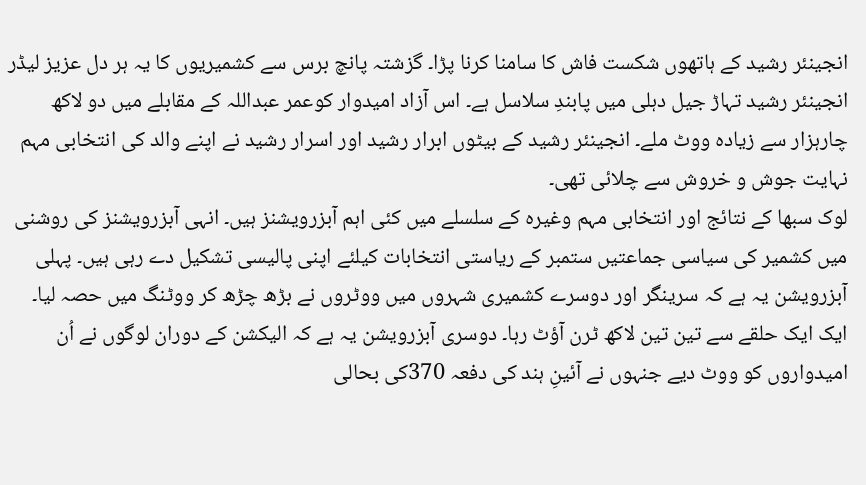انجینئر رشید کے ہاتھوں شکست فاش کا سامنا کرنا پڑا۔ گزشتہ پانچ برس سے کشمیریوں کا یہ ہر دل عزیز لیڈر انجینئر رشید تہاڑ جیل دہلی میں پابندِ سلاسل ہے۔ اس آزاد امیدوار کوعمر عبداللہ کے مقابلے میں دو لاکھ چارہزار سے زیادہ ووٹ ملے۔ انجینئر رشید کے بیٹوں ابرار رشید اور اسرار رشید نے اپنے والد کی انتخابی مہم نہایت جوش و خروش سے چلائی تھی۔
لوک سبھا کے نتائج اور انتخابی مہم وغیرہ کے سلسلے میں کئی اہم آبزرویشنز ہیں۔ انہی آبزرویشنز کی روشنی میں کشمیر کی سیاسی جماعتیں ستمبر کے ریاستی انتخابات کیلئے اپنی پالیسی تشکیل دے رہی ہیں۔ پہلی آبزرویشن یہ ہے کہ سرینگر اور دوسرے کشمیری شہروں میں ووٹروں نے بڑھ چڑھ کر ووٹنگ میں حصہ لیا۔ ایک ایک حلقے سے تین تین لاکھ ٹرن آؤٹ رہا۔ دوسری آبزرویشن یہ ہے کہ الیکشن کے دوران لوگوں نے اُن امیدواروں کو ووٹ دیے جنہوں نے آئینِ ہند کی دفعہ 370کی بحالی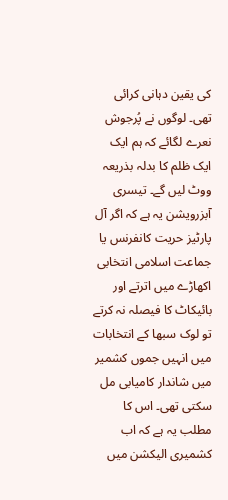کی یقین دہانی کرائی تھی۔ لوگوں نے پُرجوش نعرے لگائے کہ ہم ایک ایک ظلم کا بدلہ بذریعہ ووٹ لیں گے۔ تیسری آبزرویشن یہ ہے کہ اگر آل پارٹیز حریت کانفرنس یا جماعت اسلامی انتخابی اکھاڑے میں اترتے اور بائیکاٹ کا فیصلہ نہ کرتے تو لوک سبھا کے انتخابات میں انہیں جموں کشمیر میں شاندار کامیابی مل سکتی تھی۔ اس کا مطلب یہ ہے کہ اب کشمیری الیکشن میں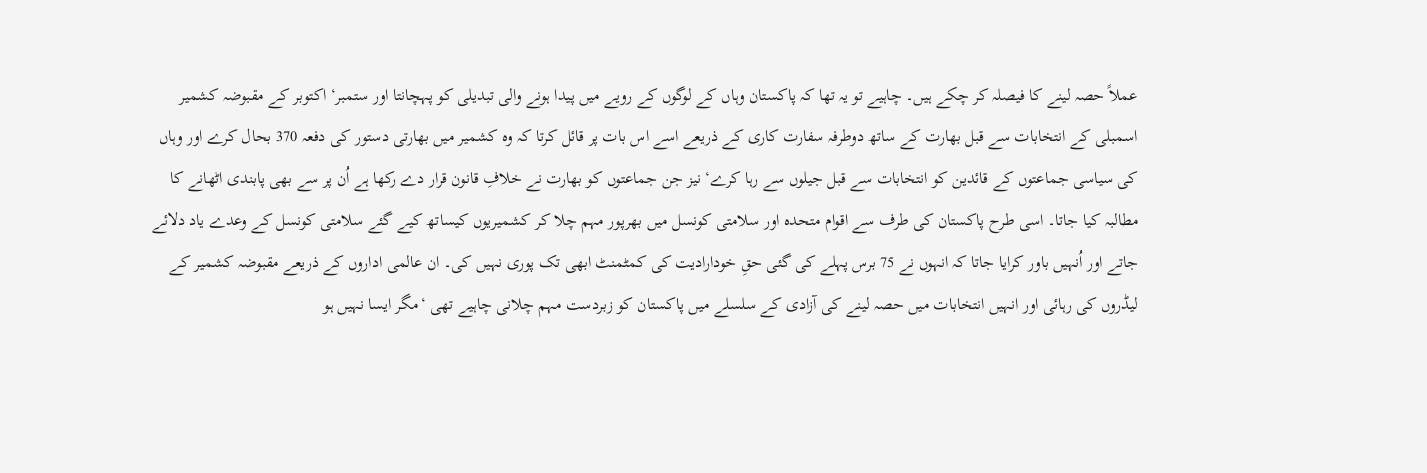عملاً حصہ لینے کا فیصلہ کر چکے ہیں۔ چاہیے تو یہ تھا کہ پاکستان وہاں کے لوگوں کے رویے میں پیدا ہونے والی تبدیلی کو پہچانتا اور ستمبر‘ اکتوبر کے مقبوضہ کشمیر اسمبلی کے انتخابات سے قبل بھارت کے ساتھ دوطرفہ سفارت کاری کے ذریعے اسے اس بات پر قائل کرتا کہ وہ کشمیر میں بھارتی دستور کی دفعہ 370 بحال کرے اور وہاں کی سیاسی جماعتوں کے قائدین کو انتخابات سے قبل جیلوں سے رہا کرے‘ نیز جن جماعتوں کو بھارت نے خلافِ قانون قرار دے رکھا ہے اُن پر سے بھی پابندی اٹھانے کا مطالبہ کیا جاتا۔ اسی طرح پاکستان کی طرف سے اقوام متحدہ اور سلامتی کونسل میں بھرپور مہم چلا کر کشمیریوں کیساتھ کیے گئے سلامتی کونسل کے وعدے یاد دلائے جاتے اور اُنہیں باور کرایا جاتا کہ انہوں نے 75 برس پہلے کی گئی حقِ خودارادیت کی کمٹمنٹ ابھی تک پوری نہیں کی۔ ان عالمی اداروں کے ذریعے مقبوضہ کشمیر کے لیڈروں کی رہائی اور انہیں انتخابات میں حصہ لینے کی آزادی کے سلسلے میں پاکستان کو زبردست مہم چلانی چاہیے تھی ‘مگر ایسا نہیں ہو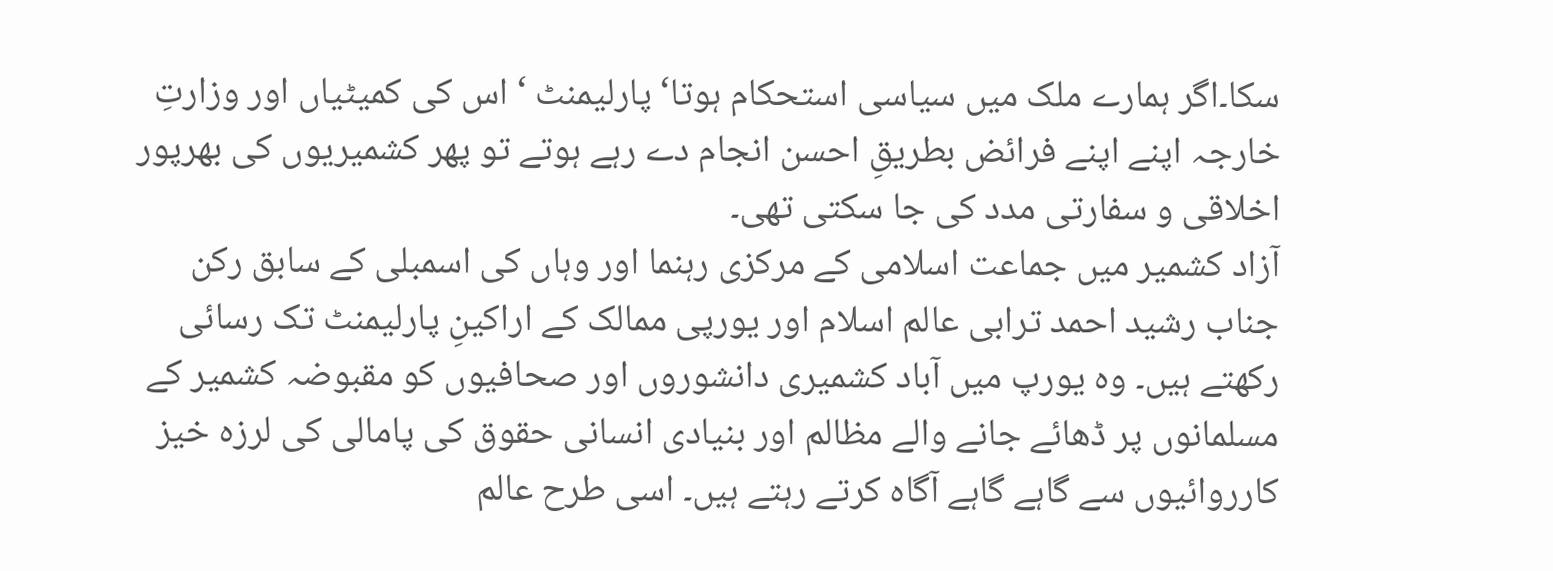سکا۔اگر ہمارے ملک میں سیاسی استحکام ہوتا‘ پارلیمنٹ ‘ اس کی کمیٹیاں اور وزارتِ خارجہ اپنے اپنے فرائض بطریقِ احسن انجام دے رہے ہوتے تو پھر کشمیریوں کی بھرپور اخلاقی و سفارتی مدد کی جا سکتی تھی۔
آزاد کشمیر میں جماعت اسلامی کے مرکزی رہنما اور وہاں کی اسمبلی کے سابق رکن جناب رشید احمد ترابی عالم اسلام اور یورپی ممالک کے اراکینِ پارلیمنٹ تک رسائی رکھتے ہیں۔ وہ یورپ میں آباد کشمیری دانشوروں اور صحافیوں کو مقبوضہ کشمیر کے مسلمانوں پر ڈھائے جانے والے مظالم اور بنیادی انسانی حقوق کی پامالی کی لرزہ خیز کارروائیوں سے گاہے گاہے آگاہ کرتے رہتے ہیں۔ اسی طرح عالم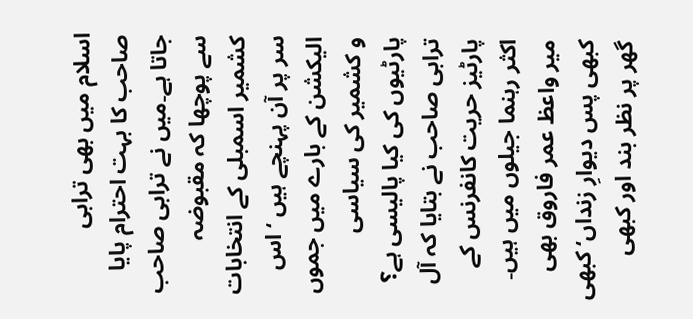اسلام میں بھی ترابی صاحب کا بہت احترام پایا جاتا ہے۔میں نے ترابی صاحب سے پوچھا کہ مقبوضہ کشمیر اسمبلی کے انتخابات سر پر آن پہنچے ہیں ‘ اس الیکشن کے بارے میں جموں و کشمیر کی سیاسی پارٹیوں کی کیا پالیسی ہے؟ ترابی صاحب نے بتایا کہ آل پارٹیز حریت کانفرنس کے اکثر رہنما جیلوں میں ہیں۔ میر واعظ عمر فاروق بھی کبھی پس دیوارِ زنداں‘ کبھی گھر پر نظر بند اور کبھی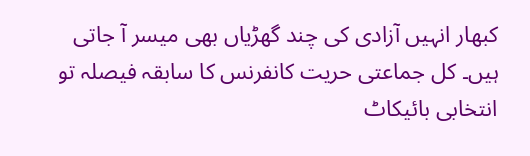کبھار انہیں آزادی کی چند گھڑیاں بھی میسر آ جاتی ہیں۔ کل جماعتی حریت کانفرنس کا سابقہ فیصلہ تو انتخابی بائیکاٹ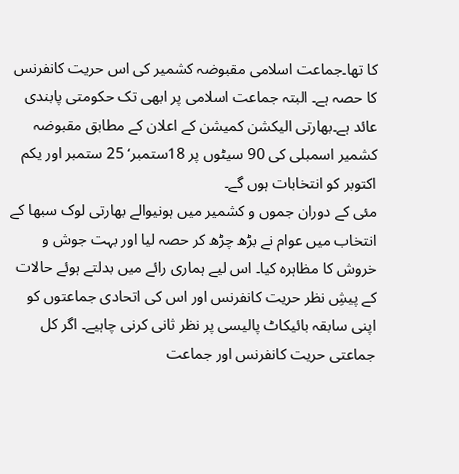کا تھا۔جماعت اسلامی مقبوضہ کشمیر کی اس حریت کانفرنس کا حصہ ہے۔ البتہ جماعت اسلامی پر ابھی تک حکومتی پابندی عائد ہے۔بھارتی الیکشن کمیشن کے اعلان کے مطابق مقبوضہ کشمیر اسمبلی کی 90 سیٹوں پر 18ستمبر‘ 25 ستمبر اور یکم اکتوبر کو انتخابات ہوں گے۔
مئی کے دوران جموں و کشمیر میں ہونیوالے بھارتی لوک سبھا کے انتخاب میں عوام نے بڑھ چڑھ کر حصہ لیا اور بہت جوش و خروش کا مظاہرہ کیا۔ اس لیے ہماری رائے میں بدلتے ہوئے حالات کے پیشِ نظر حریت کانفرنس اور اس کی اتحادی جماعتوں کو اپنی سابقہ بائیکاٹ پالیسی پر نظر ثانی کرنی چاہیے۔ اگر کل جماعتی حریت کانفرنس اور جماعت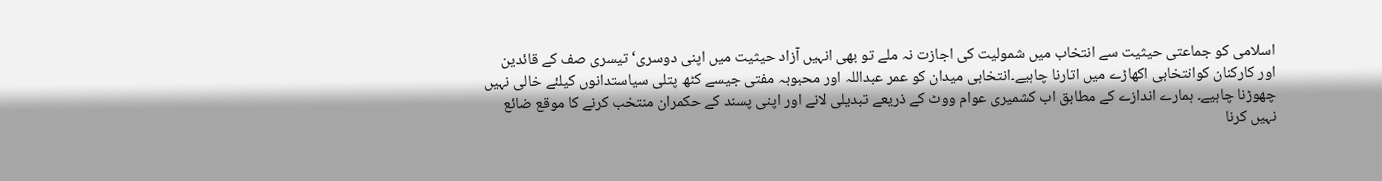اسلامی کو جماعتی حیثیت سے انتخاب میں شمولیت کی اجازت نہ ملے تو بھی انہیں آزاد حیثیت میں اپنی دوسری‘ تیسری صف کے قائدین اور کارکنان کوانتخابی اکھاڑے میں اتارنا چاہیے۔انتخابی میدان کو عمر عبداللہ اور محبوبہ مفتی جیسے کٹھ پتلی سیاستدانوں کیلئے خالی نہیں چھوڑنا چاہیے۔ ہمارے اندازے کے مطابق اب کشمیری عوام ووٹ کے ذریعے تبدیلی لانے اور اپنی پسند کے حکمران منتخب کرنے کا موقع ضائع نہیں کرنا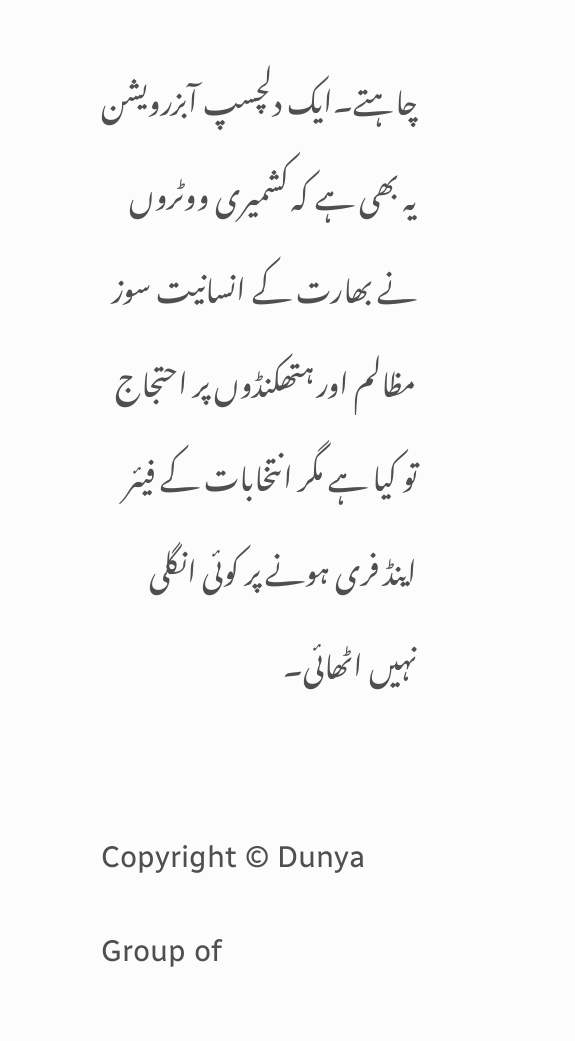چاہتے۔ایک دلچسپ آبزرویشن یہ بھی ہے کہ کشمیری ووٹروں نے بھارت کے انسانیت سوز مظالم اور ہتھکنڈوں پر احتجاج تو کیا ہے مگر انتخابات کے فیئر اینڈ فری ہونے پر کوئی انگلی نہیں اٹھائی۔

Copyright © Dunya Group of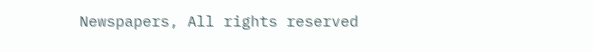Newspapers, All rights reserved